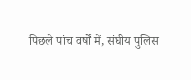पिछले पांच वर्षों में, संघीय पुलिस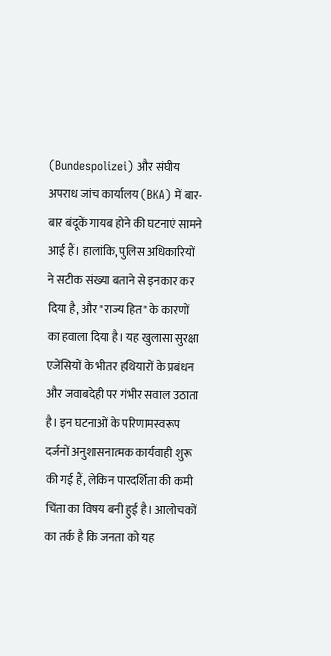(Bundespolizei) और संघीय अपराध जांच कार्यालय (BKA) में बार-बार बंदूकें गायब होने की घटनाएं सामने आई हैं। हालांकि, पुलिस अधिकारियों ने सटीक संख्या बताने से इनकार कर दिया है, और "राज्य हित" के कारणों का हवाला दिया है। यह खुलासा सुरक्षा एजेंसियों के भीतर हथियारों के प्रबंधन और जवाबदेही पर गंभीर सवाल उठाता है। इन घटनाओं के परिणामस्वरूप दर्जनों अनुशासनात्मक कार्यवाही शुरू की गई हैं, लेकिन पारदर्शिता की कमी चिंता का विषय बनी हुई है। आलोचकों का तर्क है कि जनता को यह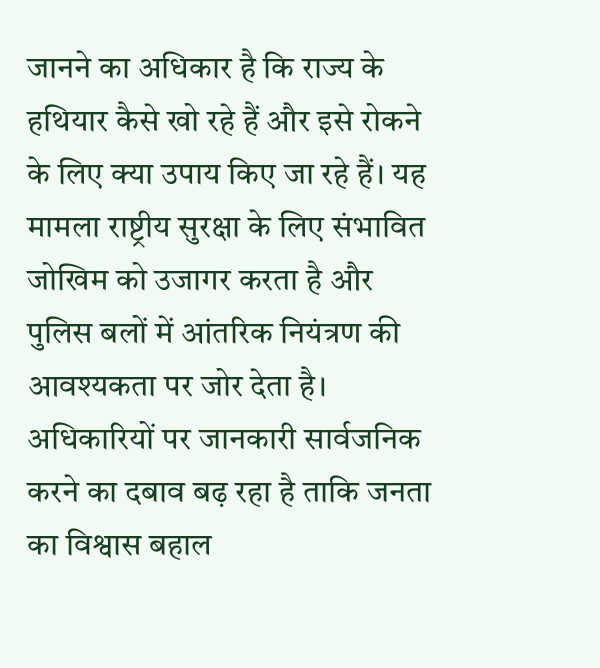जानने का अधिकार है कि राज्य के हथियार कैसे खो रहे हैं और इसे रोकने के लिए क्या उपाय किए जा रहे हैं। यह मामला राष्ट्रीय सुरक्षा के लिए संभावित जोखिम को उजागर करता है और पुलिस बलों में आंतरिक नियंत्रण की आवश्यकता पर जोर देता है। अधिकारियों पर जानकारी सार्वजनिक करने का दबाव बढ़ रहा है ताकि जनता का विश्वास बहाल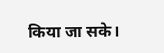किया जा सके।